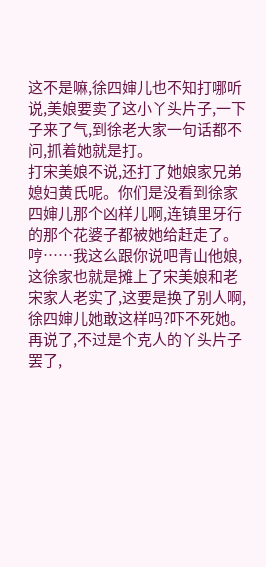这不是嘛,徐四婶儿也不知打哪听说,美娘要卖了这小丫头片子,一下子来了气,到徐老大家一句话都不问,抓着她就是打。
打宋美娘不说,还打了她娘家兄弟媳妇黄氏呢。你们是没看到徐家四婶儿那个凶样儿啊,连镇里牙行的那个花婆子都被她给赶走了。
哼……我这么跟你说吧青山他娘,这徐家也就是摊上了宋美娘和老宋家人老实了,这要是换了别人啊,徐四婶儿她敢这样吗?吓不死她。
再说了,不过是个克人的丫头片子罢了,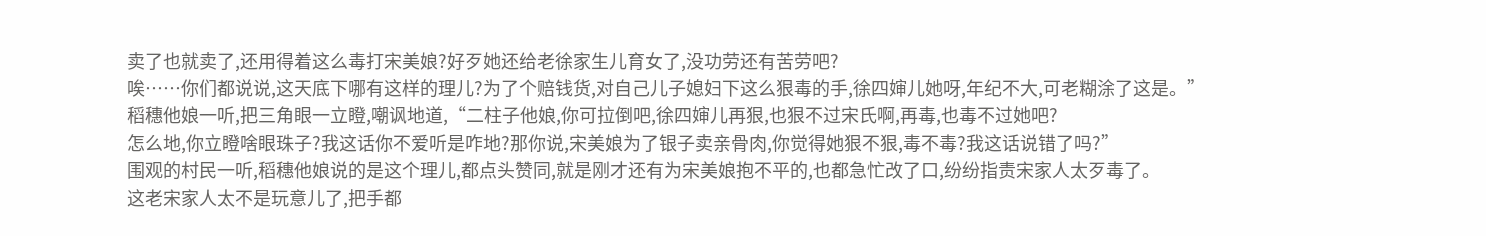卖了也就卖了,还用得着这么毒打宋美娘?好歹她还给老徐家生儿育女了,没功劳还有苦劳吧?
唉……你们都说说,这天底下哪有这样的理儿?为了个赔钱货,对自己儿子媳妇下这么狠毒的手,徐四婶儿她呀,年纪不大,可老糊涂了这是。”
稻穗他娘一听,把三角眼一立瞪,嘲讽地道,“二柱子他娘,你可拉倒吧,徐四婶儿再狠,也狠不过宋氏啊,再毒,也毒不过她吧?
怎么地,你立瞪啥眼珠子?我这话你不爱听是咋地?那你说,宋美娘为了银子卖亲骨肉,你觉得她狠不狠,毒不毒?我这话说错了吗?”
围观的村民一听,稻穗他娘说的是这个理儿,都点头赞同,就是刚才还有为宋美娘抱不平的,也都急忙改了口,纷纷指责宋家人太歹毒了。
这老宋家人太不是玩意儿了,把手都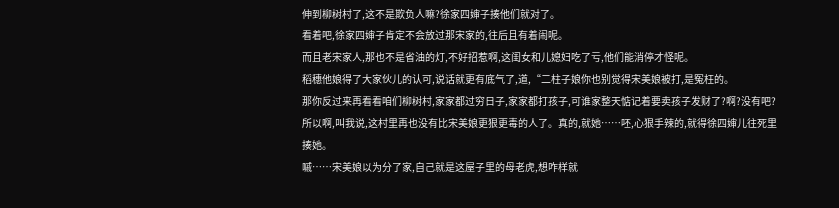伸到柳树村了,这不是欺负人嘛?徐家四婶子揍他们就对了。
看着吧,徐家四婶子肯定不会放过那宋家的,往后且有着闹呢。
而且老宋家人,那也不是省油的灯,不好招惹啊,这闺女和儿媳妇吃了亏,他们能消停才怪呢。
稻穗他娘得了大家伙儿的认可,说话就更有底气了,道,“二柱子娘你也别觉得宋美娘被打,是冤枉的。
那你反过来再看看咱们柳树村,家家都过穷日子,家家都打孩子,可谁家整天惦记着要卖孩子发财了?啊?没有吧?
所以啊,叫我说,这村里再也没有比宋美娘更狠更毒的人了。真的,就她……呸,心狠手辣的,就得徐四婶儿往死里揍她。
嘁……宋美娘以为分了家,自己就是这屋子里的母老虎,想咋样就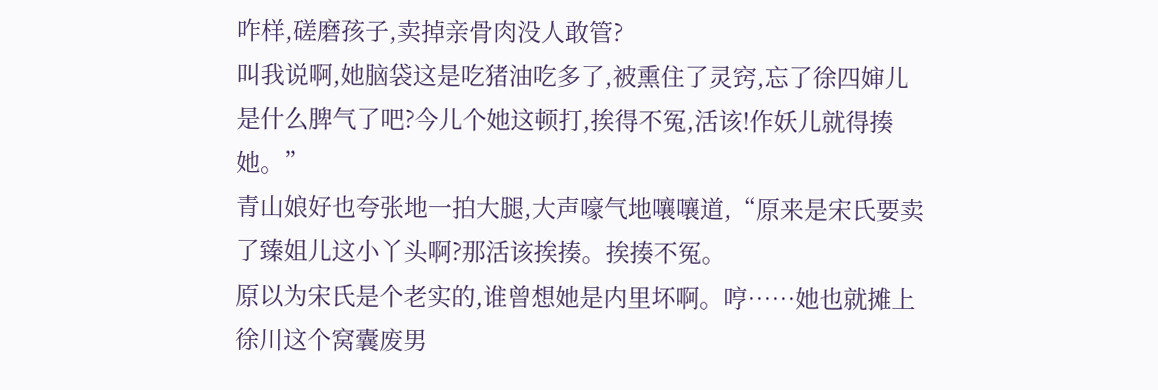咋样,磋磨孩子,卖掉亲骨肉没人敢管?
叫我说啊,她脑袋这是吃猪油吃多了,被熏住了灵窍,忘了徐四婶儿是什么脾气了吧?今儿个她这顿打,挨得不冤,活该!作妖儿就得揍她。”
青山娘好也夸张地一拍大腿,大声嚎气地嚷嚷道,“原来是宋氏要卖了臻姐儿这小丫头啊?那活该挨揍。挨揍不冤。
原以为宋氏是个老实的,谁曾想她是内里坏啊。哼……她也就摊上徐川这个窝囊废男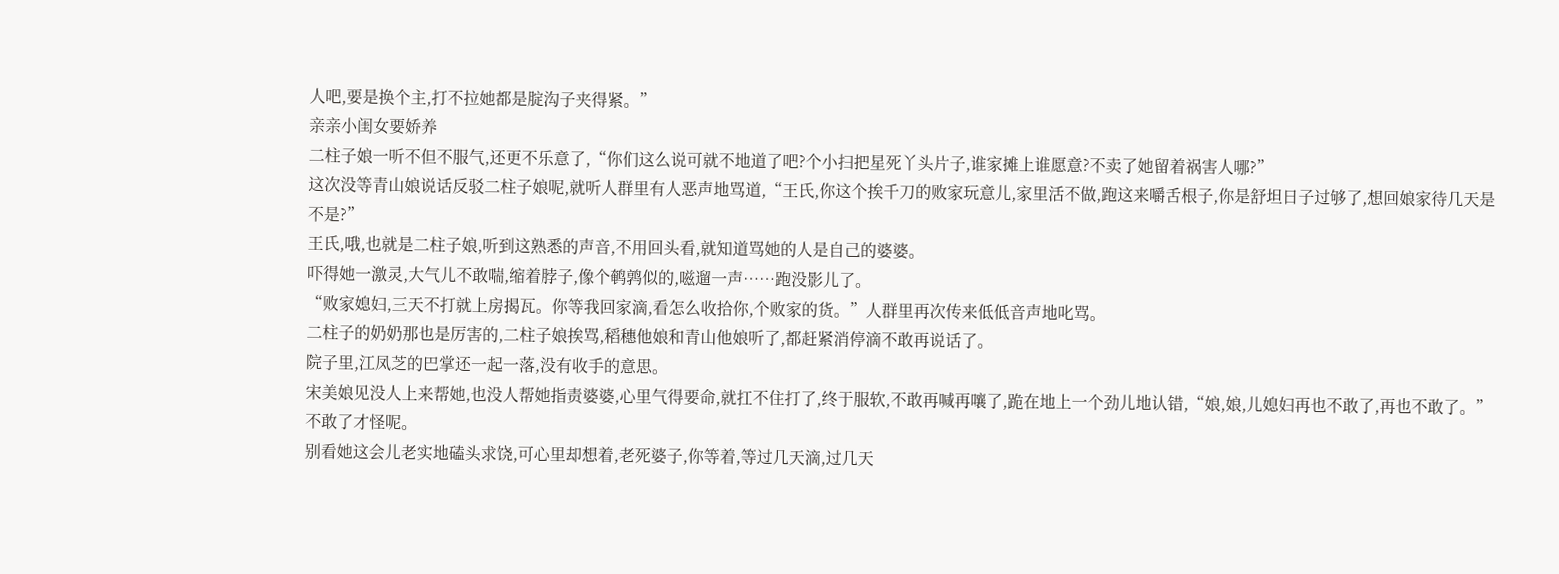人吧,要是换个主,打不拉她都是腚沟子夹得紧。”
亲亲小闺女要娇养
二柱子娘一听不但不服气,还更不乐意了,“你们这么说可就不地道了吧?个小扫把星死丫头片子,谁家摊上谁愿意?不卖了她留着祸害人哪?”
这次没等青山娘说话反驳二柱子娘呢,就听人群里有人恶声地骂道,“王氏,你这个挨千刀的败家玩意儿,家里活不做,跑这来嚼舌根子,你是舒坦日子过够了,想回娘家待几天是不是?”
王氏,哦,也就是二柱子娘,听到这熟悉的声音,不用回头看,就知道骂她的人是自己的婆婆。
吓得她一激灵,大气儿不敢喘,缩着脖子,像个鹌鹑似的,嗞遛一声……跑没影儿了。
“败家媳妇,三天不打就上房揭瓦。你等我回家滴,看怎么收拾你,个败家的货。”人群里再次传来低低音声地叱骂。
二柱子的奶奶那也是厉害的,二柱子娘挨骂,稻穗他娘和青山他娘听了,都赶紧消停滴不敢再说话了。
院子里,江凤芝的巴掌还一起一落,没有收手的意思。
宋美娘见没人上来帮她,也没人帮她指责婆婆,心里气得要命,就扛不住打了,终于服软,不敢再喊再嚷了,跪在地上一个劲儿地认错,“娘,娘,儿媳妇再也不敢了,再也不敢了。”
不敢了才怪呢。
别看她这会儿老实地磕头求饶,可心里却想着,老死婆子,你等着,等过几天滴,过几天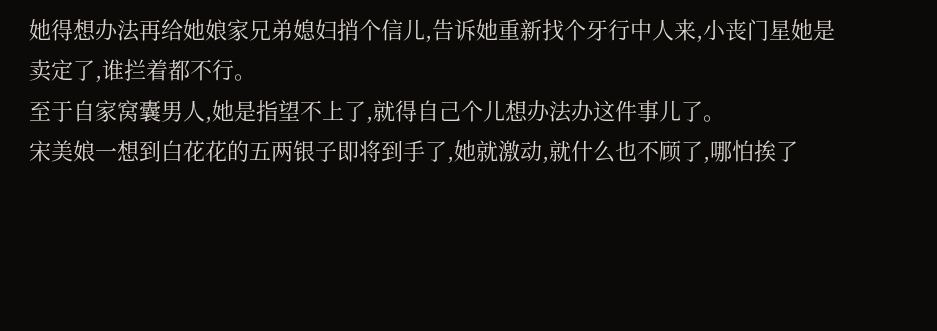她得想办法再给她娘家兄弟媳妇捎个信儿,告诉她重新找个牙行中人来,小丧门星她是卖定了,谁拦着都不行。
至于自家窝囊男人,她是指望不上了,就得自己个儿想办法办这件事儿了。
宋美娘一想到白花花的五两银子即将到手了,她就激动,就什么也不顾了,哪怕挨了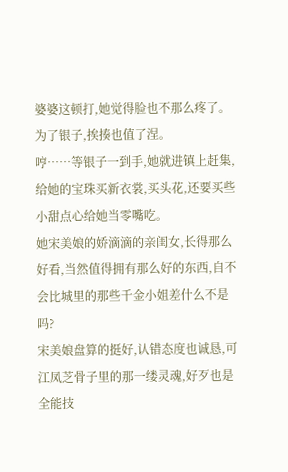婆婆这顿打,她觉得脸也不那么疼了。
为了银子,挨揍也值了涅。
哼……等银子一到手,她就进镇上赶集,给她的宝珠买新衣裳,买头花,还要买些小甜点心给她当零嘴吃。
她宋美娘的娇滴滴的亲闺女,长得那么好看,当然值得拥有那么好的东西,自不会比城里的那些千金小姐差什么不是吗?
宋美娘盘算的挺好,认错态度也诚恳,可江凤芝骨子里的那一缕灵魂,好歹也是全能技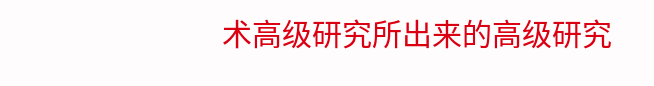术高级研究所出来的高级研究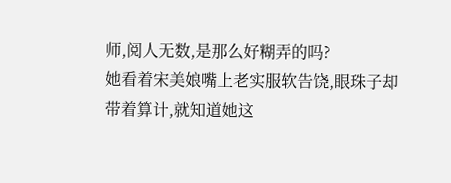师,阅人无数,是那么好糊弄的吗?
她看着宋美娘嘴上老实服软告饶,眼珠子却带着算计,就知道她这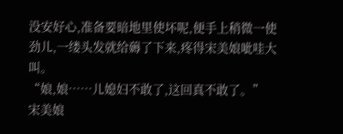没安好心,准备要暗地里使坏呢,便手上稍微一使劲儿,一缕头发就给薅了下来,疼得宋美娘呲哇大叫。
“娘,娘……儿媳妇不敢了,这回真不敢了。”
宋美娘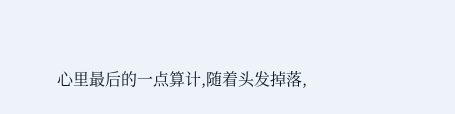心里最后的一点算计,随着头发掉落,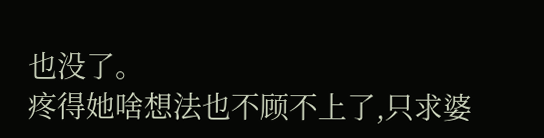也没了。
疼得她啥想法也不顾不上了,只求婆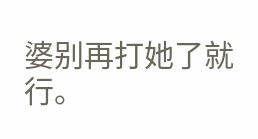婆别再打她了就行。